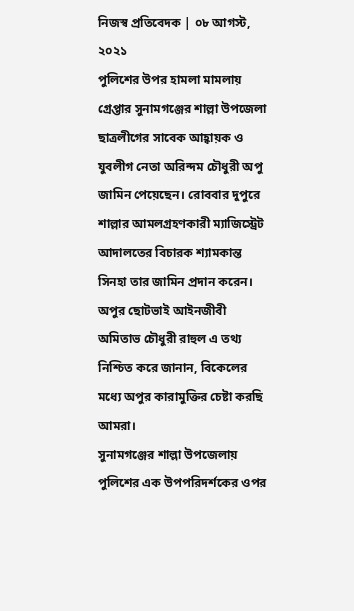নিজস্ব প্রতিবেদক | ০৮ আগস্ট, ২০২১
পুলিশের উপর হামলা মামলায় গ্রেপ্তার সুনামগঞ্জের শাল্লা উপজেলা ছাত্রলীগের সাবেক আহ্বায়ক ও যুবলীগ নেতা অরিন্দম চৌধুরী অপু জামিন পেয়েছেন। রোববার দুপুরে শাল্লার আমলগ্রহণকারী ম্যাজিস্ট্রেট আদালতের বিচারক শ্যামকান্ত সিনহা তার জামিন প্রদান করেন।
অপুর ছোটভাই আইনজীবী অমিতাভ চৌধুরী রাহুল এ তথ্য নিশ্চিত করে জানান, বিকেলের মধ্যে অপুর কারামুক্তির চেষ্টা করছি আমরা।
সুনামগঞ্জের শাল্লা উপজেলায় পুলিশের এক উপপরিদর্শকের ওপর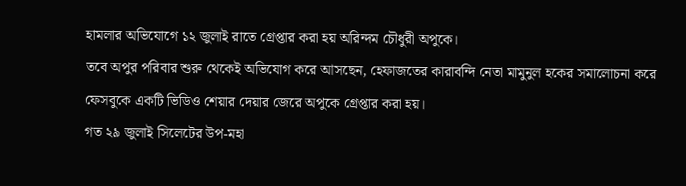হামলার অভিযোগে ১২ জুলাই রাতে গ্রেপ্তার করা হয় অরিন্দম চৌধুরী অপুকে।
তবে অপুর পরিবার শুরু থেকেই অভিযোগ করে আসছেন, হেফাজতের কারাবন্দি নেতা মামুনুল হকের সমালোচনা করে ফেসবুকে একটি ভিডিও শেয়ার দেয়ার জেরে অপুকে গ্রেপ্তার করা হয়।
গত ২৯ জুলাই সিলেটের উপ-মহা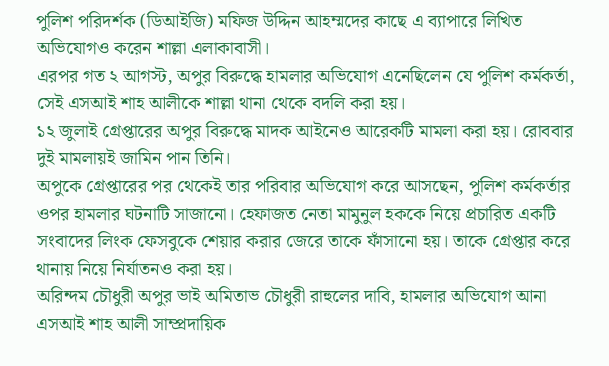পুলিশ পরিদর্শক (ডিআইজি) মফিজ উদ্দিন আহম্মদের কাছে এ ব্যাপারে লিখিত অভিযোগও করেন শাল্লা এলাকাবাসী।
এরপর গত ২ আগস্ট, অপুর বিরুদ্ধে হামলার অভিযোগ এনেছিলেন যে পুলিশ কর্মকর্তা, সেই এসআই শাহ আলীকে শাল্লা থানা থেকে বদলি করা হয়।
১২ জুলাই গ্রেপ্তারের অপুর বিরুদ্ধে মাদক আইনেও আরেকটি মামলা করা হয়। রোববার দুই মামলায়ই জামিন পান তিনি।
অপুকে গ্রেপ্তারের পর থেকেই তার পরিবার অভিযোগ করে আসছেন, পুলিশ কর্মকর্তার ওপর হামলার ঘটনাটি সাজানো। হেফাজত নেতা মামুনুল হককে নিয়ে প্রচারিত একটি সংবাদের লিংক ফেসবুকে শেয়ার করার জেরে তাকে ফাঁসানো হয়। তাকে গ্রেপ্তার করে থানায় নিয়ে নির্যাতনও করা হয়।
অরিন্দম চৌধুরী অপুর ভাই অমিতাভ চৌধুরী রাহুলের দাবি, হামলার অভিযোগ আনা এসআই শাহ আলী সাম্প্রদায়িক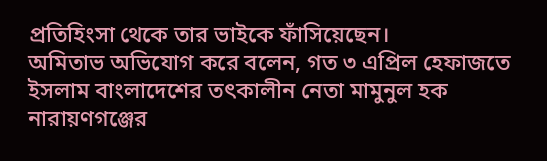প্রতিহিংসা থেকে তার ভাইকে ফাঁসিয়েছেন।
অমিতাভ অভিযোগ করে বলেন, গত ৩ এপ্রিল হেফাজতে ইসলাম বাংলাদেশের তৎকালীন নেতা মামুনুল হক নারায়ণগঞ্জের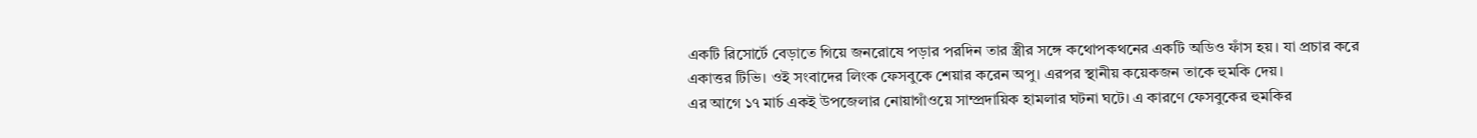একটি রিসোর্টে বেড়াতে গিয়ে জনরোষে পড়ার পরদিন তার স্ত্রীর সঙ্গে কথোপকথনের একটি অডিও ফাঁস হয়। যা প্রচার করে একাত্তর টিভি। ওই সংবাদের লিংক ফেসবুকে শেয়ার করেন অপু। এরপর স্থানীয় কয়েকজন তাকে হুমকি দেয়।
এর আগে ১৭ মার্চ একই উপজেলার নোয়াগাঁওয়ে সাম্প্রদায়িক হামলার ঘটনা ঘটে। এ কারণে ফেসবুকের হুমকির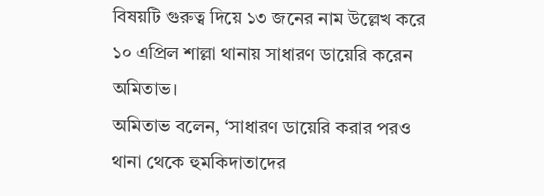বিষয়টি গুরুত্ব দিয়ে ১৩ জনের নাম উল্লেখ করে ১০ এপ্রিল শাল্লা থানায় সাধারণ ডায়েরি করেন অমিতাভ।
অমিতাভ বলেন, ‘সাধারণ ডায়েরি করার পরও থানা থেকে হুমকিদাতাদের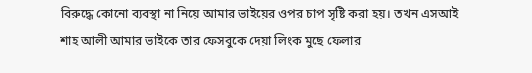বিরুদ্ধে কোনো ব্যবস্থা না নিয়ে আমার ভাইয়ের ওপর চাপ সৃষ্টি করা হয়। তখন এসআই শাহ আলী আমার ভাইকে তার ফেসবুকে দেয়া লিংক মুছে ফেলার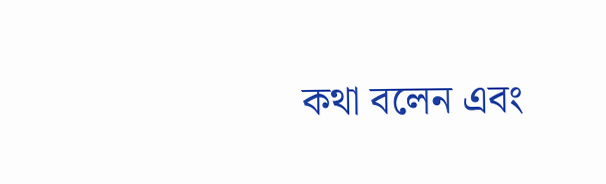কথা বলেন এবং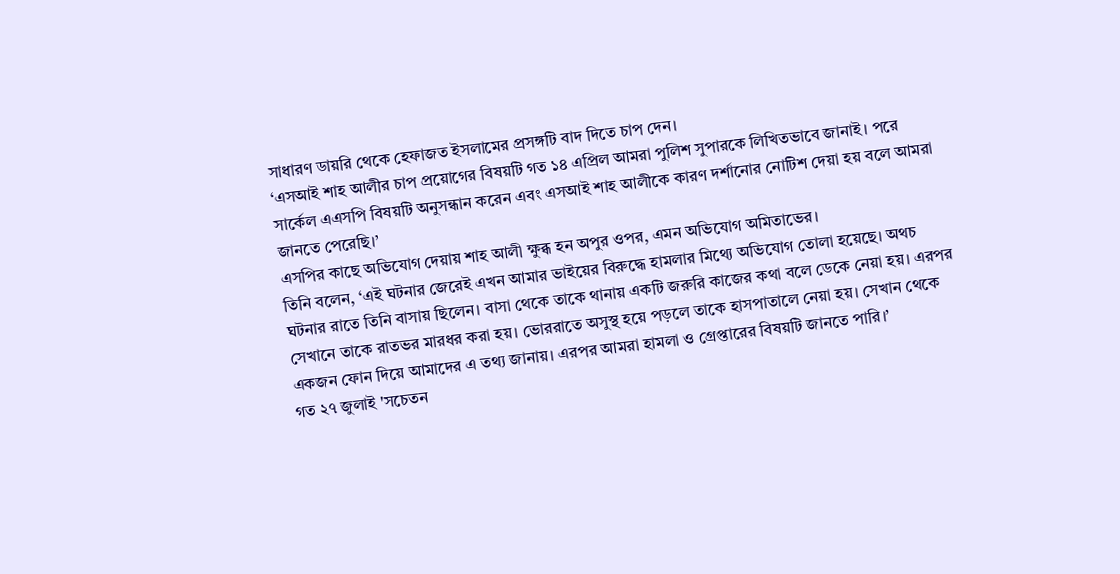সাধারণ ডায়রি থেকে হেফাজত ইসলামের প্রসঙ্গটি বাদ দিতে চাপ দেন।
‘এসআই শাহ আলীর চাপ প্রয়োগের বিষয়টি গত ১৪ এপ্রিল আমরা পুলিশ সুপারকে লিখিতভাবে জানাই। পরে সার্কেল এএসপি বিষয়টি অনুসন্ধান করেন এবং এসআই শাহ আলীকে কারণ দর্শানোর নোটিশ দেয়া হয় বলে আমরা জানতে পেরেছি।’
এসপির কাছে অভিযোগ দেয়ায় শাহ আলী ক্ষুব্ধ হন অপুর ওপর, এমন অভিযোগ অমিতাভের।
তিনি বলেন, ‘এই ঘটনার জেরেই এখন আমার ভাইয়ের বিরুদ্ধে হামলার মিথ্যে অভিযোগ তোলা হয়েছে। অথচ ঘটনার রাতে তিনি বাসায় ছিলেন। বাসা থেকে তাকে থানায় একটি জরুরি কাজের কথা বলে ডেকে নেয়া হয়। এরপর সেখানে তাকে রাতভর মারধর করা হয়। ভোররাতে অসুস্থ হয়ে পড়লে তাকে হাসপাতালে নেয়া হয়। সেখান থেকে একজন ফোন দিয়ে আমাদের এ তথ্য জানায়। এরপর আমরা হামলা ও গ্রেপ্তারের বিষয়টি জানতে পারি।’
গত ২৭ জুলাই 'সচেতন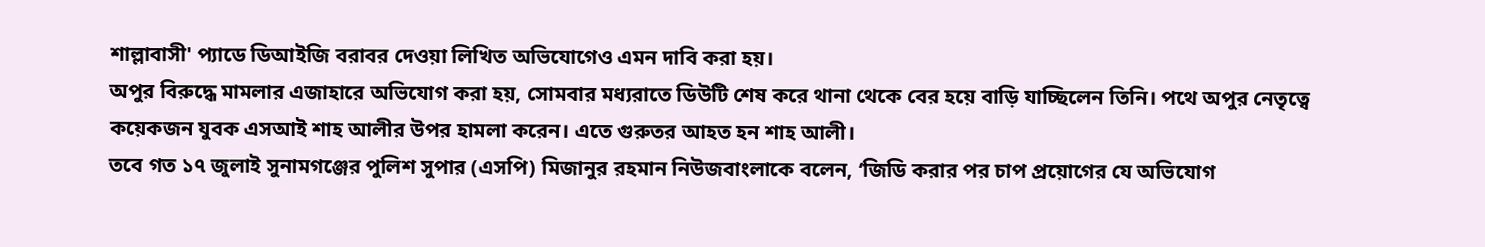শাল্লাবাসী' প্যাডে ডিআইজি বরাবর দেওয়া লিখিত অভিযোগেও এমন দাবি করা হয়।
অপুর বিরুদ্ধে মামলার এজাহারে অভিযোগ করা হয়, সোমবার মধ্যরাতে ডিউটি শেষ করে থানা থেকে বের হয়ে বাড়ি যাচ্ছিলেন তিনি। পথে অপুর নেতৃত্বে কয়েকজন যুবক এসআই শাহ আলীর উপর হামলা করেন। এতে গুরুতর আহত হন শাহ আলী।
তবে গত ১৭ জুলাই সুনামগঞ্জের পুলিশ সুপার (এসপি) মিজানুর রহমান নিউজবাংলাকে বলেন, ‘জিডি করার পর চাপ প্রয়োগের যে অভিযোগ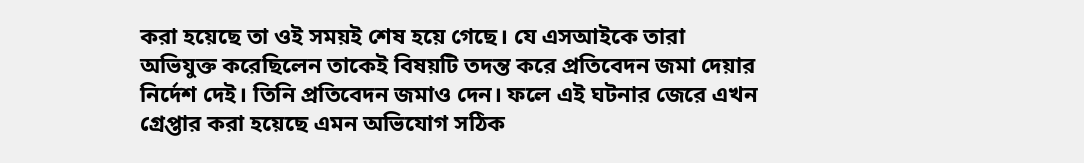করা হয়েছে তা ওই সময়ই শেষ হয়ে গেছে। যে এসআইকে তারা অভিযুক্ত করেছিলেন তাকেই বিষয়টি তদন্ত করে প্রতিবেদন জমা দেয়ার নির্দেশ দেই। তিনি প্রতিবেদন জমাও দেন। ফলে এই ঘটনার জেরে এখন গ্রেপ্তার করা হয়েছে এমন অভিযোগ সঠিক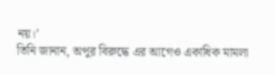নয়।’
তিনি জানান, অপুর বিরুদ্ধে এর আগেও একাধিক মামলা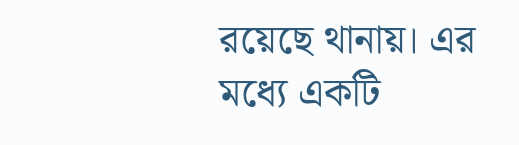রয়েছে থানায়। এর মধ্যে একটি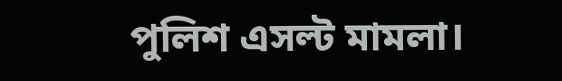পুলিশ এসল্ট মামলা।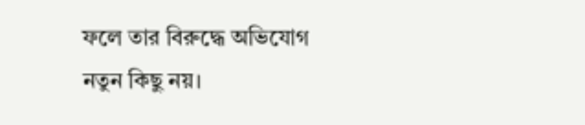ফলে তার বিরুদ্ধে অভিযোগ নতুন কিছু নয়।